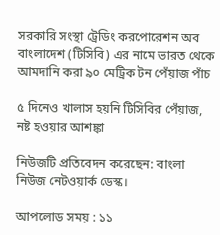সরকারি সংস্থা ট্রেডিং করপোরেশন অব বাংলাদেশ (টিসিবি) এর নামে ভারত থেকে আমদানি করা ৯০ মেট্রিক টন পেঁয়াজ পাঁচ

৫ দিনেও খালাস হয়নি টিসিবির পেঁয়াজ, নষ্ট হওয়ার আশঙ্কা

নিউজটি প্রতিবেদন করেছেন: বাংলা নিউজ নেটওয়ার্ক ডেস্ক।

আপলোড সময় : ১১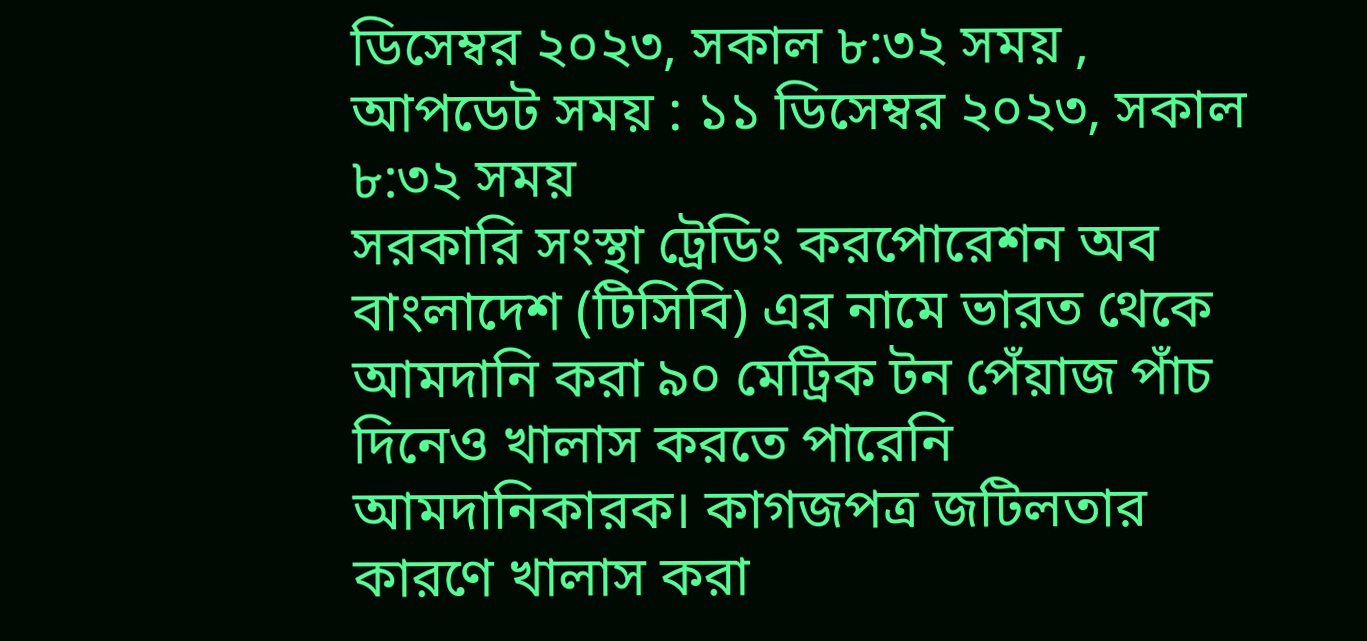ডিসেম্বর ২০২৩, সকাল ৮:৩২ সময় , আপডেট সময় : ১১ ডিসেম্বর ২০২৩, সকাল ৮:৩২ সময়
সরকারি সংস্থা ট্রেডিং করপোরেশন অব বাংলাদেশ (টিসিবি) এর নামে ভারত থেকে আমদানি করা ৯০ মেট্রিক টন পেঁয়াজ পাঁচ দিনেও খালাস করতে পারেনি আমদানিকারক। কাগজপত্র জটিলতার কারণে খালাস করা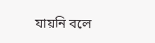যায়নি বলে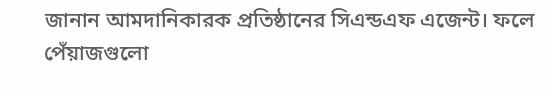জানান আমদানিকারক প্রতিষ্ঠানের সিএন্ডএফ এজেন্ট। ফলে পেঁয়াজগুলো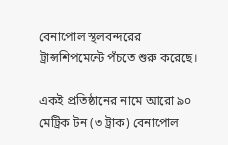বেনাপোল স্থলবন্দরের ট্রান্সশিপমেন্টে পঁচতে শুরু করেছে।

একই প্রতিষ্ঠানের নামে আরো ৯০ মেট্রিক টন (৩ ট্রাক) বেনাপোল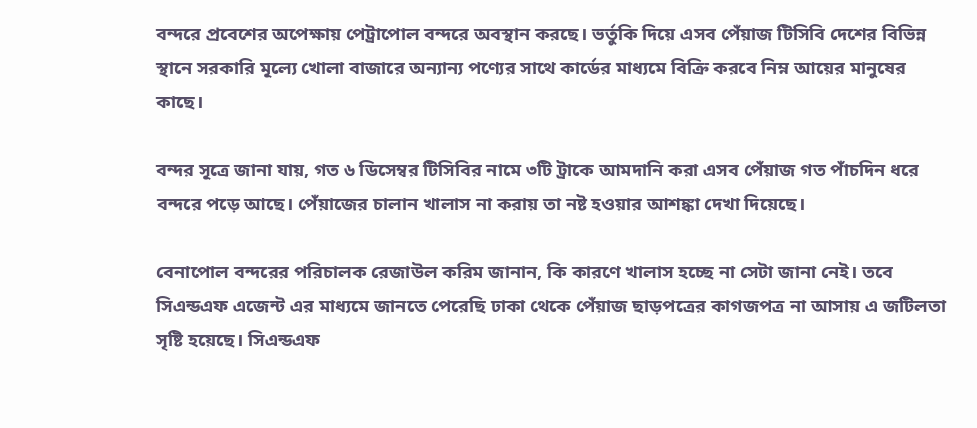বন্দরে প্রবেশের অপেক্ষায় পেট্রাপোল বন্দরে অবস্থান করছে। ভর্তুকি দিয়ে এসব পেঁয়াজ টিসিবি দেশের বিভিন্ন স্থানে সরকারি মূল্যে খোলা বাজারে অন্যান্য পণ্যের সাথে কার্ডের মাধ্যমে বিক্রি করবে নিম্ন আয়ের মানুষের কাছে।

বন্দর সূত্রে জানা যায়, গত ৬ ডিসেম্বর টিসিবির নামে ৩টি ট্রাকে আমদানি করা এসব পেঁয়াজ গত পাঁচদিন ধরে বন্দরে পড়ে আছে। পেঁয়াজের চালান খালাস না করায় তা নষ্ট হওয়ার আশঙ্কা দেখা দিয়েছে।

বেনাপোল বন্দরের পরিচালক রেজাউল করিম জানান, কি কারণে খালাস হচ্ছে না সেটা জানা নেই। তবে সিএন্ডএফ এজেন্ট এর মাধ্যমে জানতে পেরেছি ঢাকা থেকে পেঁয়াজ ছাড়পত্রের কাগজপত্র না আসায় এ জটিলতা সৃষ্টি হয়েছে। সিএন্ডএফ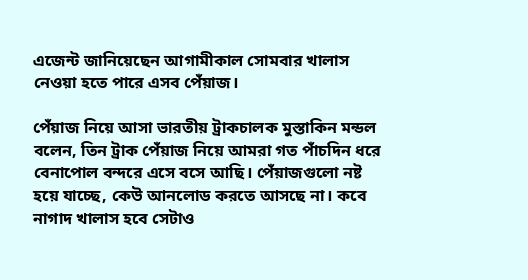এজেন্ট জানিয়েছেন আগামীকাল সোমবার খালাস নেওয়া হতে পারে এসব পেঁয়াজ।

পেঁয়াজ নিয়ে আসা ভারতীয় ট্রাকচালক মুস্তাকিন মন্ডল বলেন, তিন ট্রাক পেঁয়াজ নিয়ে আমরা গত পাঁচদিন ধরে বেনাপোল বন্দরে এসে বসে আছি। পেঁয়াজগুলো নষ্ট হয়ে যাচ্ছে, কেউ আনলোড করতে আসছে না। কবে নাগাদ খালাস হবে সেটাও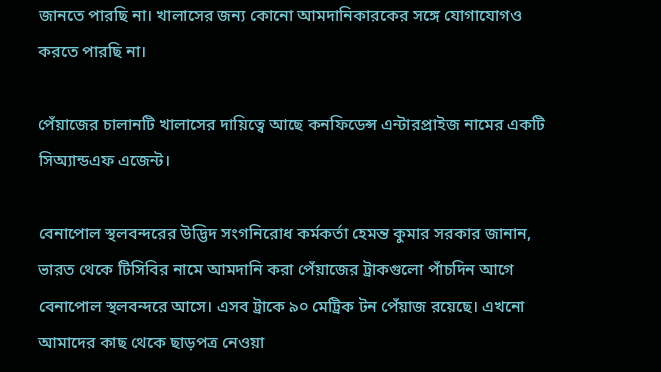জানতে পারছি না। খালাসের জন্য কোনো আমদানিকারকের সঙ্গে যোগাযোগও করতে পারছি না।

পেঁয়াজের চালানটি খালাসের দায়িত্বে আছে কনফিডেন্স এন্টারপ্রাইজ নামের একটি সিঅ্যান্ডএফ এজেন্ট।

বেনাপোল স্থলবন্দরের উদ্ভিদ সংগনিরোধ কর্মকর্তা হেমন্ত কুমার সরকার জানান, ভারত থেকে টিসিবির নামে আমদানি করা পেঁয়াজের ট্রাকগুলো পাঁচদিন আগে বেনাপোল স্থলবন্দরে আসে। এসব ট্রাকে ৯০ মেট্রিক টন পেঁয়াজ রয়েছে। এখনো আমাদের কাছ থেকে ছাড়পত্র নেওয়া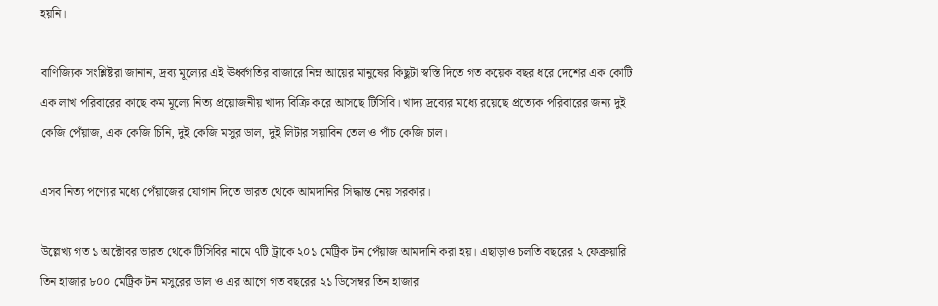হয়নি।

বাণিজ্যিক সংশ্লিষ্টরা জানান, দ্রব্য মূল্যের এই ঊর্ধ্বগতির বাজারে নিম্ন আয়ের মানুষের কিছুটা স্বস্তি দিতে গত কয়েক বছর ধরে দেশের এক কোটি এক লাখ পরিবারের কাছে কম মূল্যে নিত্য প্রয়োজনীয় খাদ্য বিক্রি করে আসছে টিসিবি। খাদ্য দ্রব্যের মধ্যে রয়েছে প্রত্যেক পরিবারের জন্য দুই কেজি পেঁয়াজ, এক কেজি চিনি, দুই কেজি মসুর ডাল, দুই লিটার সয়াবিন তেল ও পাঁচ কেজি চাল।

এসব নিত্য পণ্যের মধ্যে পেঁয়াজের যোগান দিতে ভারত থেকে আমদানির সিদ্ধান্ত নেয় সরকার।

উল্লেখ্য গত ১ অক্টোবর ভারত থেকে টিসিবির নামে ৭টি ট্রাকে ২০১ মেট্রিক টন পেঁয়াজ আমদানি করা হয়। এছাড়াও চলতি বছরের ২ ফেব্রুয়ারি তিন হাজার ৮০০ মেট্রিক টন মসুরের ডাল ও এর আগে গত বছরের ২১ ডিসেম্বর তিন হাজার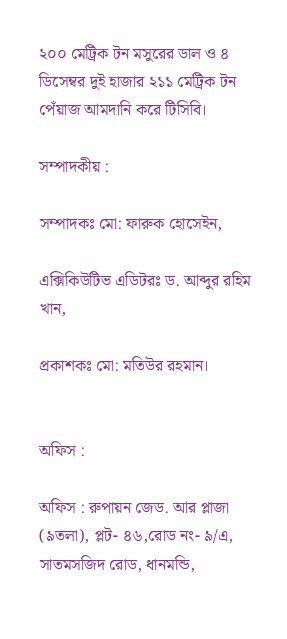২০০ মেট্রিক টন মসুরের ডাল ও ৪ ডিসেম্বর দুই হাজার ২১১ মেট্রিক টন পেঁয়াজ আমদানি করে টিসিবি।

সম্পাদকীয় :

সম্পাদকঃ মো: ফারুক হোসেইন,

এক্সিকিউটিভ এডিটরঃ ড. আব্দুর রহিম খান,

প্রকাশকঃ মো: মতিউর রহমান।


অফিস :

অফিস : রুপায়ন জেড. আর প্লাজা (৯তলা), প্লট- ৪৬,রোড নং- ৯/এ, সাতমসজিদ রোড, ধানমন্ডি,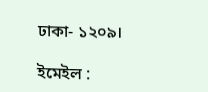ঢাকা- ১২০৯।

ইমেইল :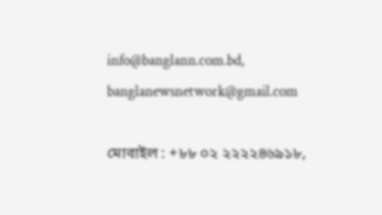info@banglann.com.bd, banglanewsnetwork@gmail.com

মোবাইল : +৮৮ ০২ ২২২২৪৬৯১৮,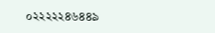০২২২২২৪৬৪৪৯